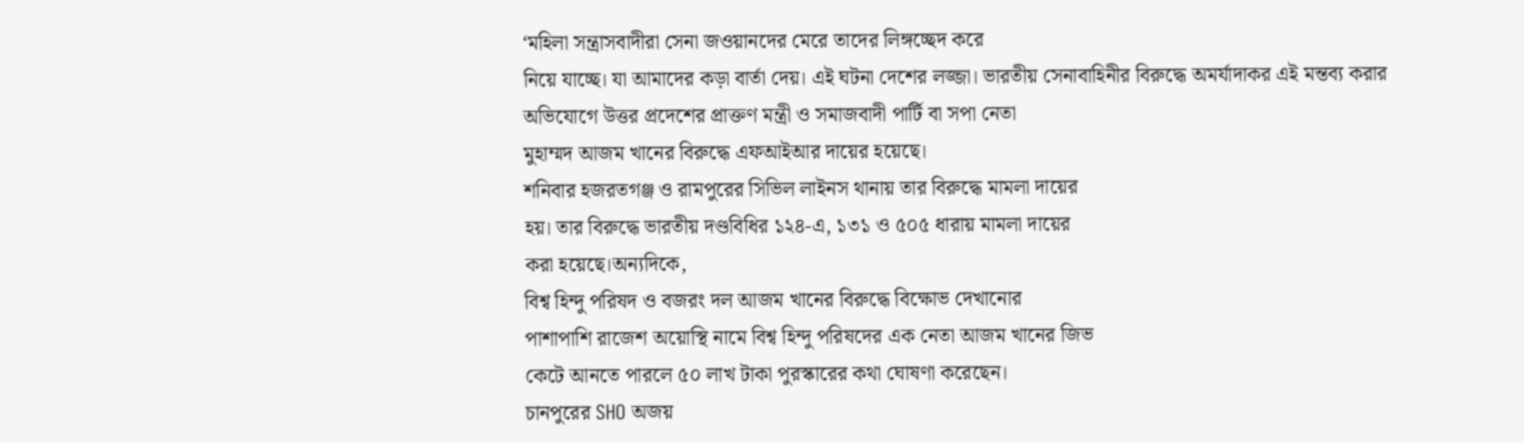‘মহিলা সন্ত্রাসবাদীরা সেনা জওয়ানদের মেরে তাদের লিঙ্গচ্ছেদ করে
নিয়ে যাচ্ছে। যা আমাদের কড়া বার্তা দেয়। এই ঘটনা দেশের লজ্জা। ভারতীয় সেনাবাহিনীর বিরুদ্ধে অমর্যাদাকর এই মন্তব্য করার
অভিযোগে উত্তর প্রদেশের প্রাক্তণ মন্ত্রী ও সমাজবাদী পার্টি বা সপা নেতা
মুহাম্মদ আজম খানের বিরুদ্ধে এফআইআর দায়ের হয়েছে।
শনিবার হজরতগঞ্জ ও রামপুরের সিভিল লাইনস থানায় তার বিরুদ্ধে মামলা দায়ের
হয়। তার বিরুদ্ধে ভারতীয় দণ্ডবিধির ১২৪-এ, ১৩১ ও ৫০৫ ধারায় মামলা দায়ের
করা হয়েছে।অন্যদিকে,
বিশ্ব হিন্দু পরিষদ ও বজরং দল আজম খানের বিরুদ্ধে বিক্ষোভ দেখানোর
পাশাপাশি রাজেশ অয়োস্থি নামে বিশ্ব হিন্দু পরিষদের এক নেতা আজম খানের জিভ
কেটে আনতে পারলে ৫০ লাখ টাকা পুরস্কারের কথা ঘোষণা করেছেন।
চানপুরের SHO অজয়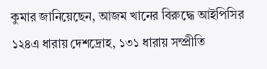কুমার জানিয়েছেন, আজম খানের বিরুদ্ধে আইপিসির ১২৪এ ধারায় দেশদ্রোহ, ১৩১ ধারায় সম্প্রীতি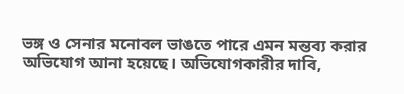ভঙ্গ ও সেনার মনোবল ভাঙতে পারে এমন মন্তব্য করার অভিযোগ আনা হয়েছে। অভিযোগকারীর দাবি,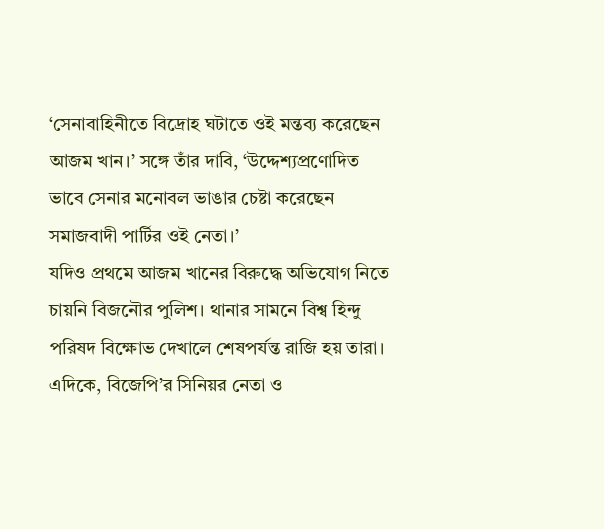‘সেনাবাহিনীতে বিদ্রোহ ঘটাতে ওই মন্তব্য করেছেন আজম খান।’ সঙ্গে তাঁর দাবি, ‘উদ্দেশ্যপ্রণোদিত ভাবে সেনার মনোবল ভাঙার চেষ্টা করেছেন সমাজবাদী পার্টির ওই নেতা।’
যদিও প্রথমে আজম খানের বিরুদ্ধে অভিযোগ নিতে চায়নি বিজনৌর পুলিশ। থানার সামনে বিশ্ব হিন্দু পরিষদ বিক্ষোভ দেখালে শেষপর্যন্ত রাজি হয় তারা।
এদিকে, বিজেপি’র সিনিয়র নেতা ও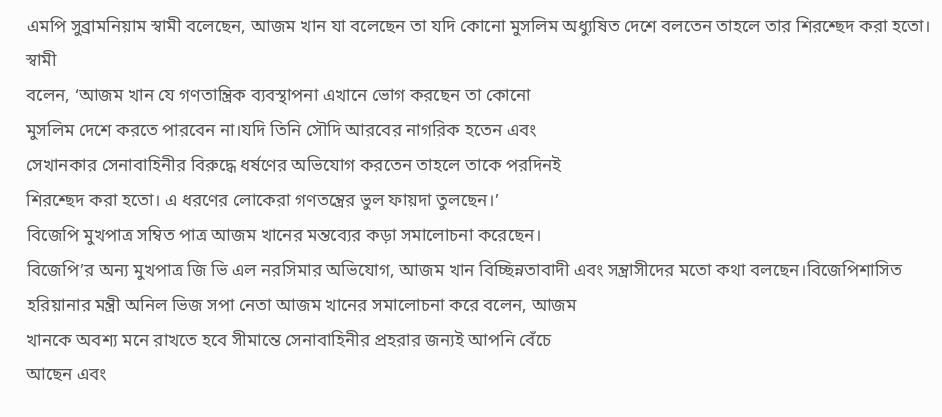এমপি সুব্রামনিয়াম স্বামী বলেছেন, আজম খান যা বলেছেন তা যদি কোনো মুসলিম অধ্যুষিত দেশে বলতেন তাহলে তার শিরশ্ছেদ করা হতো।
স্বামী
বলেন, ‘আজম খান যে গণতান্ত্রিক ব্যবস্থাপনা এখানে ভোগ করছেন তা কোনো
মুসলিম দেশে করতে পারবেন না।যদি তিনি সৌদি আরবের নাগরিক হতেন এবং
সেখানকার সেনাবাহিনীর বিরুদ্ধে ধর্ষণের অভিযোগ করতেন তাহলে তাকে পরদিনই
শিরশ্ছেদ করা হতো। এ ধরণের লোকেরা গণতন্ত্রের ভুল ফায়দা তুলছেন।’
বিজেপি মুখপাত্র সম্বিত পাত্র আজম খানের মন্তব্যের কড়া সমালোচনা করেছেন।
বিজেপি’র অন্য মুখপাত্র জি ভি এল নরসিমার অভিযোগ, আজম খান বিচ্ছিন্নতাবাদী এবং সন্ত্রাসীদের মতো কথা বলছেন।বিজেপিশাসিত
হরিয়ানার মন্ত্রী অনিল ভিজ সপা নেতা আজম খানের সমালোচনা করে বলেন, আজম
খানকে অবশ্য মনে রাখতে হবে সীমান্তে সেনাবাহিনীর প্রহরার জন্যই আপনি বেঁচে
আছেন এবং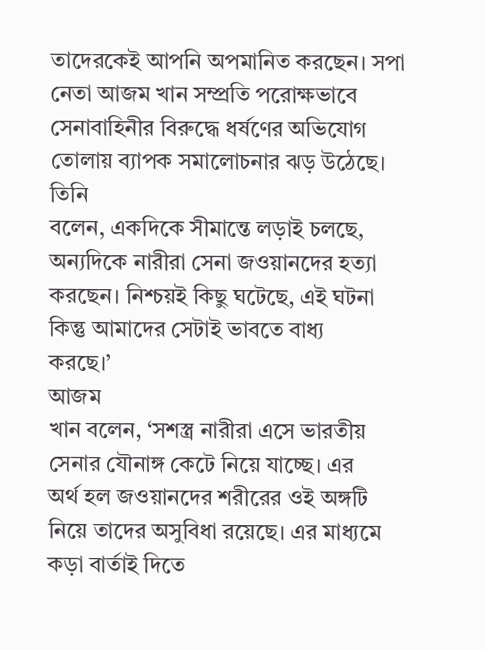তাদেরকেই আপনি অপমানিত করছেন। সপা নেতা আজম খান সম্প্রতি পরোক্ষভাবে সেনাবাহিনীর বিরুদ্ধে ধর্ষণের অভিযোগ তোলায় ব্যাপক সমালোচনার ঝড় উঠেছে।
তিনি
বলেন, একদিকে সীমান্তে লড়াই চলছে, অন্যদিকে নারীরা সেনা জওয়ানদের হত্যা
করছেন। নিশ্চয়ই কিছু ঘটেছে, এই ঘটনা কিন্তু আমাদের সেটাই ভাবতে বাধ্য
করছে।’
আজম
খান বলেন, ‘সশস্ত্র নারীরা এসে ভারতীয় সেনার যৌনাঙ্গ কেটে নিয়ে যাচ্ছে। এর
অর্থ হল জওয়ানদের শরীরের ওই অঙ্গটি নিয়ে তাদের অসুবিধা রয়েছে। এর মাধ্যমে
কড়া বার্তাই দিতে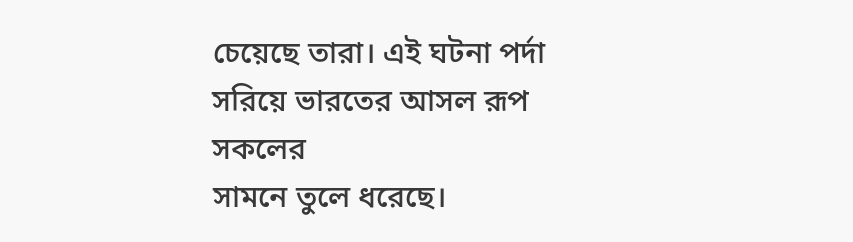চেয়েছে তারা। এই ঘটনা পর্দা সরিয়ে ভারতের আসল রূপ সকলের
সামনে তুলে ধরেছে।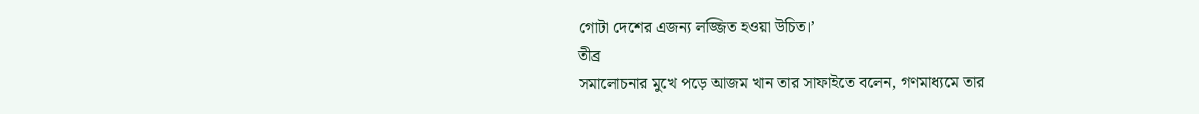গোটা দেশের এজন্য লজ্জিত হওয়া উচিত।’
তীব্র
সমালোচনার মুখে পড়ে আজম খান তার সাফাইতে বলেন, গণমাধ্যমে তার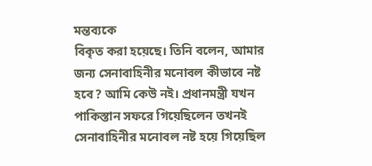মন্তব্যকে
বিকৃত করা হয়েছে। তিনি বলেন, আমার জন্য সেনাবাহিনীর মনোবল কীভাবে নষ্ট
হবে? আমি কেউ নই। প্রধানমন্ত্রী যখন পাকিস্তান সফরে গিয়েছিলেন তখনই
সেনাবাহিনীর মনোবল নষ্ট হয়ে গিয়েছিল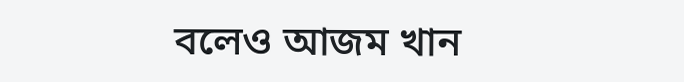বলেও আজম খান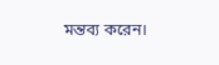মন্তব্য করেন।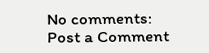No comments:
Post a Comment